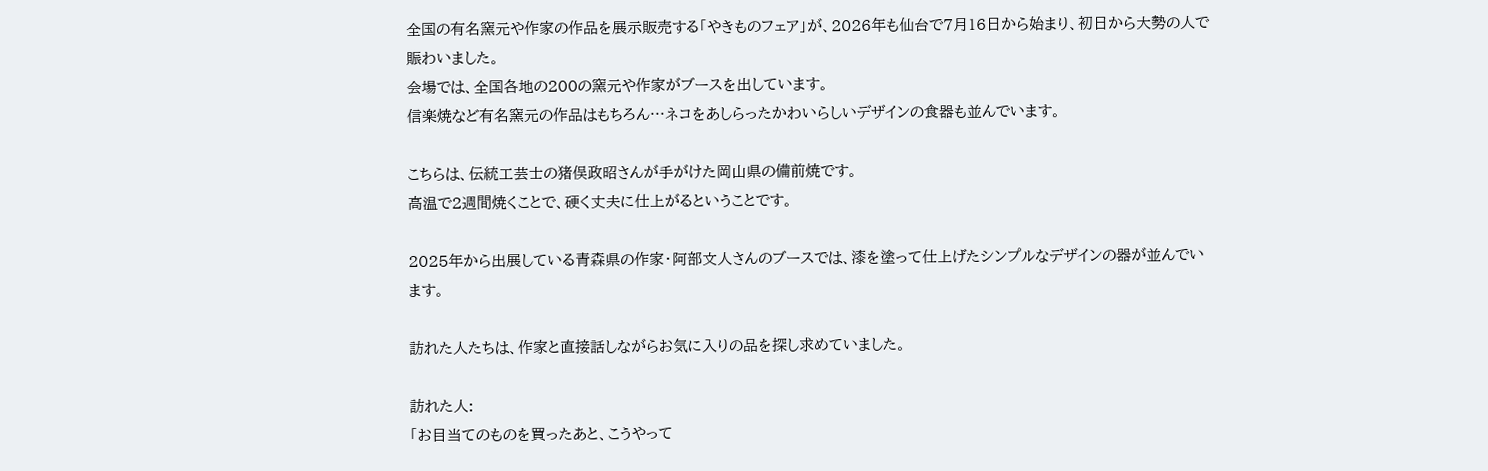全国の有名窯元や作家の作品を展示販売する「やきものフェア」が、2026年も仙台で7月16日から始まり、初日から大勢の人で賑わいました。
会場では、全国各地の200の窯元や作家がブースを出しています。
信楽焼など有名窯元の作品はもちろん…ネコをあしらったかわいらしいデザインの食器も並んでいます。

こちらは、伝統工芸士の猪俣政昭さんが手がけた岡山県の備前焼です。
高温で2週間焼くことで、硬く丈夫に仕上がるということです。

2025年から出展している青森県の作家・阿部文人さんのブースでは、漆を塗って仕上げたシンプルなデザインの器が並んでいます。

訪れた人たちは、作家と直接話しながらお気に入りの品を探し求めていました。

訪れた人:
「お目当てのものを買ったあと、こうやって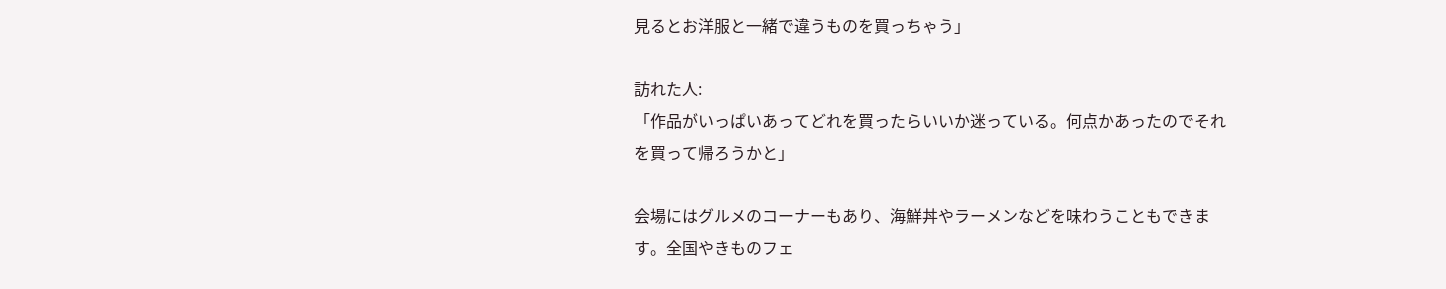見るとお洋服と一緒で違うものを買っちゃう」

訪れた人:
「作品がいっぱいあってどれを買ったらいいか迷っている。何点かあったのでそれを買って帰ろうかと」

会場にはグルメのコーナーもあり、海鮮丼やラーメンなどを味わうこともできます。全国やきものフェ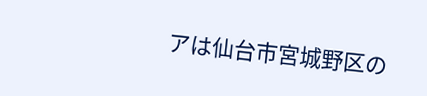アは仙台市宮城野区の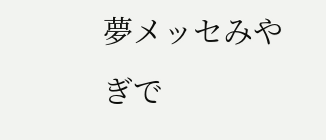夢メッセみやぎで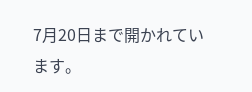7月20日まで開かれています。